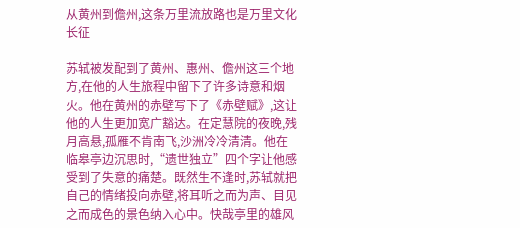从黄州到儋州,这条万里流放路也是万里文化长征

苏轼被发配到了黄州、惠州、儋州这三个地方,在他的人生旅程中留下了许多诗意和烟火。他在黄州的赤壁写下了《赤壁赋》,这让他的人生更加宽广豁达。在定慧院的夜晚,残月高悬,孤雁不肯南飞,沙洲冷冷清清。他在临皋亭边沉思时,“遗世独立”四个字让他感受到了失意的痛楚。既然生不逢时,苏轼就把自己的情绪投向赤壁,将耳听之而为声、目见之而成色的景色纳入心中。快哉亭里的雄风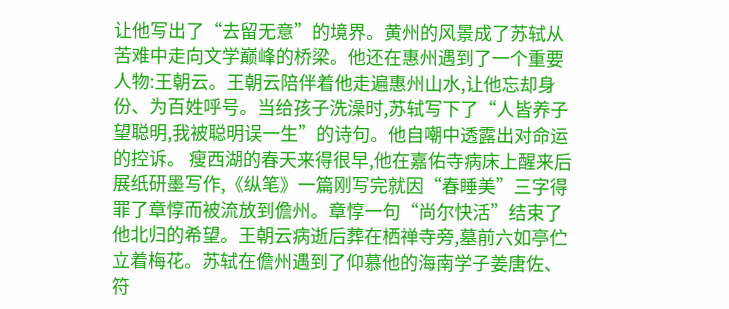让他写出了“去留无意”的境界。黄州的风景成了苏轼从苦难中走向文学巅峰的桥梁。他还在惠州遇到了一个重要人物:王朝云。王朝云陪伴着他走遍惠州山水,让他忘却身份、为百姓呼号。当给孩子洗澡时,苏轼写下了“人皆养子望聪明,我被聪明误一生”的诗句。他自嘲中透露出对命运的控诉。 瘦西湖的春天来得很早,他在嘉佑寺病床上醒来后展纸研墨写作,《纵笔》一篇刚写完就因“春睡美”三字得罪了章惇而被流放到儋州。章惇一句“尚尔快活”结束了他北归的希望。王朝云病逝后葬在栖禅寺旁,墓前六如亭伫立着梅花。苏轼在儋州遇到了仰慕他的海南学子姜唐佐、符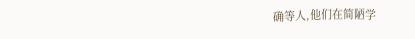确等人,他们在简陋学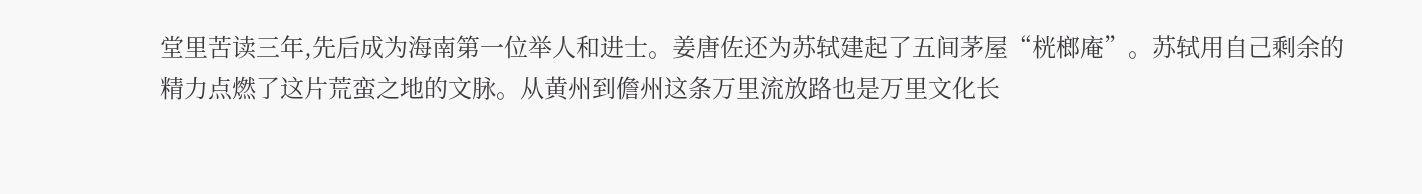堂里苦读三年,先后成为海南第一位举人和进士。姜唐佐还为苏轼建起了五间茅屋“桄榔庵”。苏轼用自己剩余的精力点燃了这片荒蛮之地的文脉。从黄州到儋州这条万里流放路也是万里文化长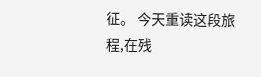征。 今天重读这段旅程,在残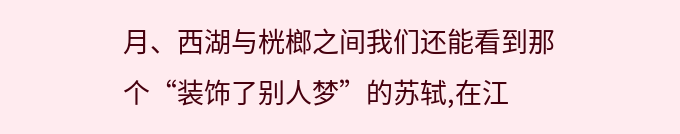月、西湖与桄榔之间我们还能看到那个“装饰了别人梦”的苏轼,在江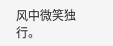风中微笑独行。